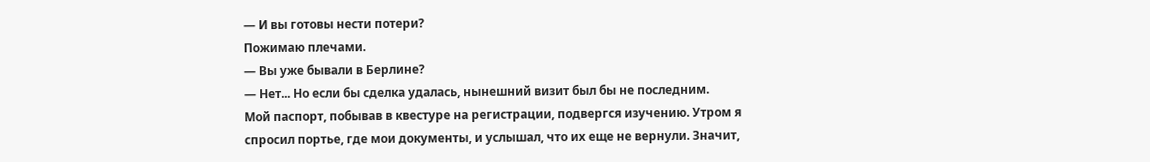— И вы готовы нести потери?
Пожимаю плечами.
— Вы уже бывали в Берлине?
— Нет... Но если бы сделка удалась, нынешний визит был бы не последним.
Мой паспорт, побывав в квестуре на регистрации, подвергся изучению. Утром я спросил портье, где мои документы, и услышал, что их еще не вернули. Значит,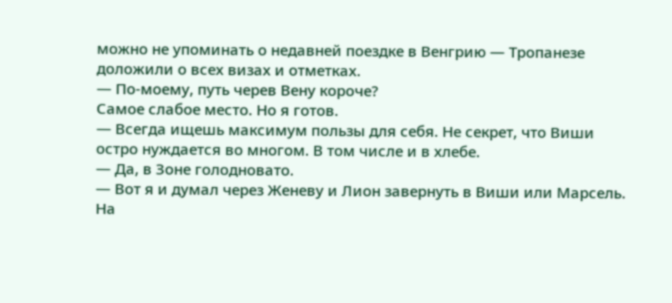можно не упоминать о недавней поездке в Венгрию — Тропанезе доложили о всех визах и отметках.
— По-моему, путь черев Вену короче?
Самое слабое место. Но я готов.
— Всегда ищешь максимум пользы для себя. Не секрет, что Виши остро нуждается во многом. В том числе и в хлебе.
— Да, в Зоне голодновато.
— Вот я и думал через Женеву и Лион завернуть в Виши или Марсель. На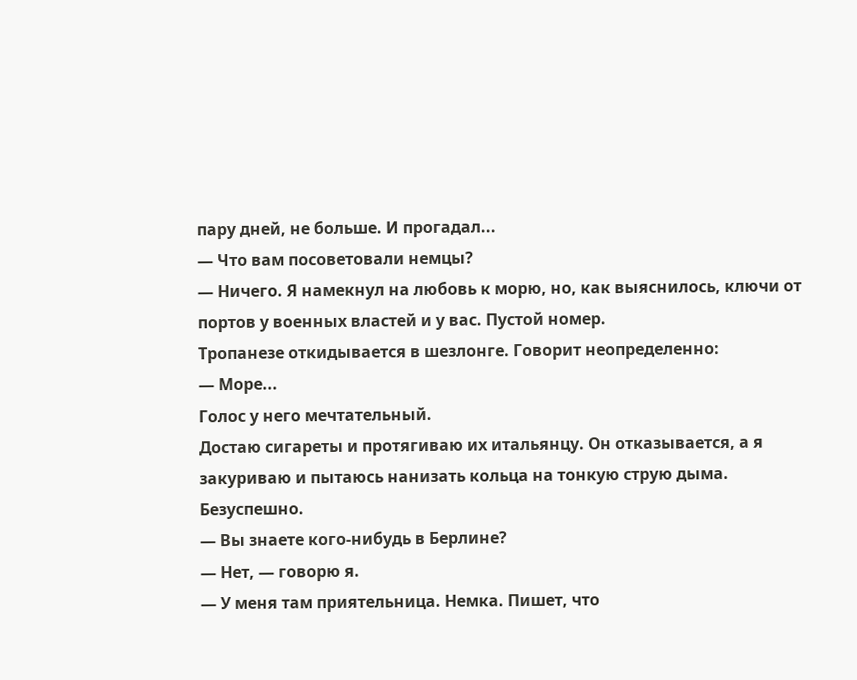пару дней, не больше. И прогадал...
— Что вам посоветовали немцы?
— Ничего. Я намекнул на любовь к морю, но, как выяснилось, ключи от портов у военных властей и у вас. Пустой номер.
Тропанезе откидывается в шезлонге. Говорит неопределенно:
— Море...
Голос у него мечтательный.
Достаю сигареты и протягиваю их итальянцу. Он отказывается, а я закуриваю и пытаюсь нанизать кольца на тонкую струю дыма. Безуспешно.
— Вы знаете кого-нибудь в Берлине?
— Нет, — говорю я.
— У меня там приятельница. Немка. Пишет, что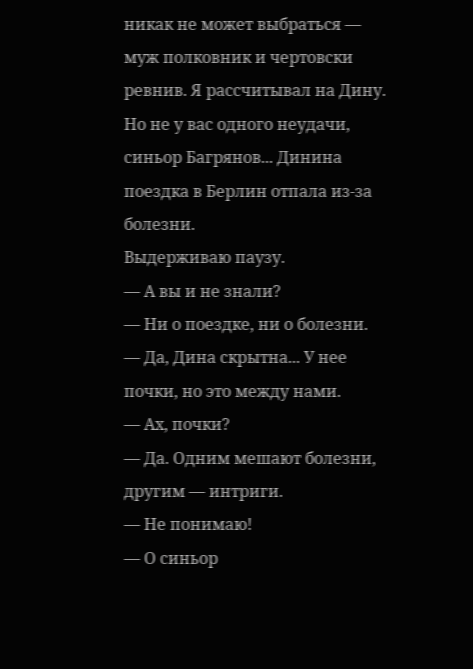никак не может выбраться — муж полковник и чертовски ревнив. Я рассчитывал на Дину. Но не у вас одного неудачи, синьор Багрянов... Динина поездка в Берлин отпала из-за болезни.
Выдерживаю паузу.
— А вы и не знали?
— Ни о поездке, ни о болезни.
— Да, Дина скрытна... У нее почки, но это между нами.
— Ах, почки?
— Да. Одним мешают болезни, другим — интриги.
— Не понимаю!
— О синьор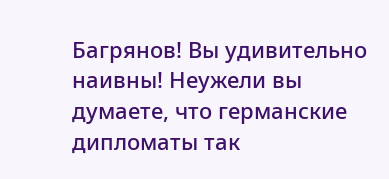Багрянов! Вы удивительно наивны! Неужели вы думаете, что германские дипломаты так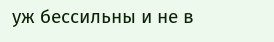уж бессильны и не в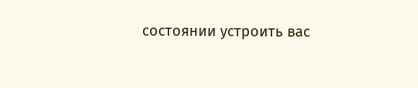состоянии устроить вас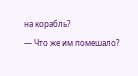на корабль?
— Что же им помешало?